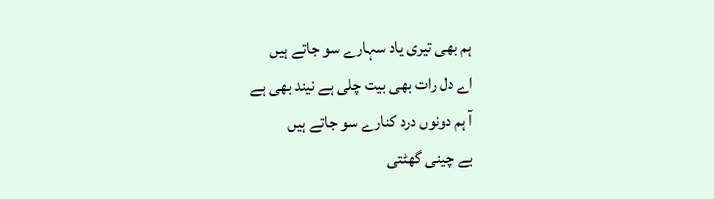ہم بھی تیری یاد سہارے سو جاتے ہیں
اے دل رات بھی بیت چلی ہے نیند بھی ہے
آ ہم دونوں درد کنارے سو جاتے ہیں
بے چینی گھٹتی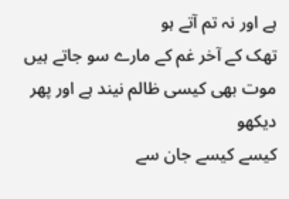ہے اور نہ تم آتے ہو
تھک کے آخر غم کے مارے سو جاتے ہیں
موت بھی کیسی ظالم نیند ہے اور پھر دیکھو
کیسے کیسے جان سے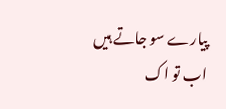پیارے سو جاتے ہیں
اب تو اک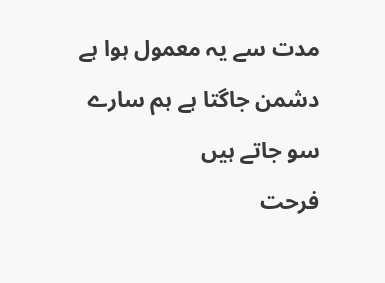مدت سے یہ معمول ہوا ہے
دشمن جاگتا ہے ہم سارے سو جاتے ہیں
فرحت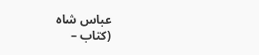عباس شاہ
(کتاب –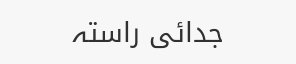جدائی راستہ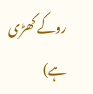روکے کھڑی ہے)